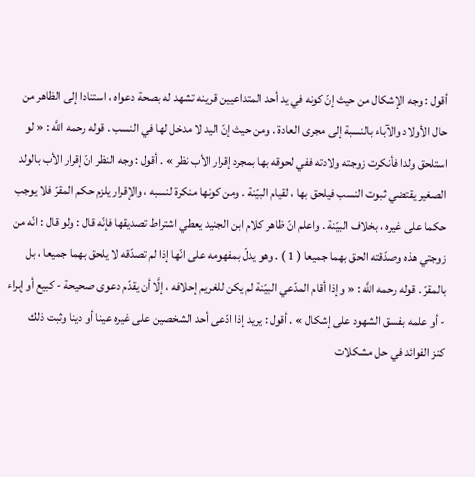أقول : وجه الإشكال من حيث إنّ كونه في يد أحد المتداعيين قرينه تشهد له بصحة دعواه ، استنادا إلى الظاهر من حال الأولاد والآباء بالنسبة إلى مجرى العادة . ومن حيث إنّ اليد لا مدخل لها في النسب . قوله رحمه اللَّه : « لو استلحق ولدا فأنكرت زوجته ولادته ففي لحوقه بها بمجرد إقرار الأب نظر » . أقول : وجه النظر انّ إقرار الأب بالولد الصغير يقتضي ثبوت النسب فيلحق بها ، لقيام البيّنة . ومن كونها منكرة لنسبه ، والإقرار يلزم حكم المقرّ فلا يوجب حكما على غيره ، بخلاف البيّنة . واعلم انّ ظاهر كلام ابن الجنيد يعطي اشتراط تصديقها فإنّه قال : ولو قال : انّه من زوجتي هذه وصدّقته الحق بهما جميعا ( 1 ) . وهو يدلّ بمفهومه على انّها إذا لم تصدّقه لا يلحق بهما جميعا ، بل بالمقرّ . قوله رحمه اللَّه : « وإذا أقام المدّعي البيّنة لم يكن للغريم إحلافه ، إلَّا أن يقدّم دعوى صحيحة - كبيع أو إبراء - أو علمه بفسق الشهود على إشكال » . أقول : يريد إذا ادّعى أحد الشخصين على غيره عينا أو دينا وثبت ذلك
كنز الفوائد في حل مشكلات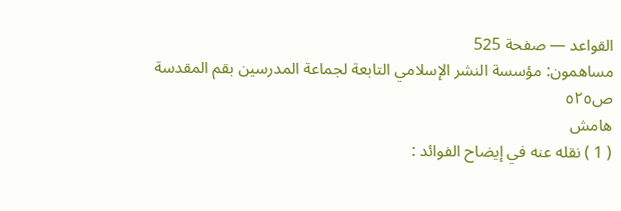القواعد — صفحة 525
مساهمون: مؤسسة النشر الإسلامي التابعة لجماعة المدرسين بقم المقدسة
ص٥٢٥
هامش
( 1 ) نقله عنه في إيضاح الفوائد :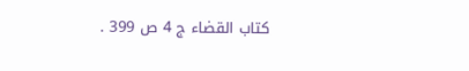كتاب القضاء ج 4 ص 399 .